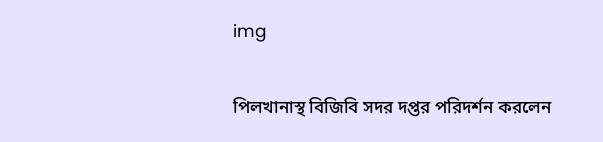img

পিলখানাস্থ বিজিবি সদর দপ্তর পরিদর্শন করলেন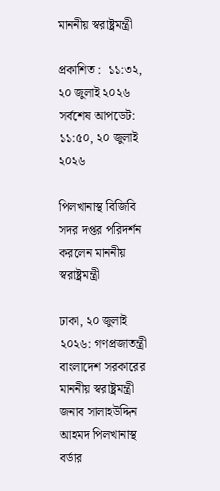মাননীয় স্বরাষ্ট্রমন্ত্রী

প্রকাশিত :  ১১:৩২, ২০ জুলাই ২০২৬
সর্বশেষ আপডেট: ১১:৫০, ২০ জুলাই ২০২৬

পিলখানাস্থ বিজিবি সদর দপ্তর পরিদর্শন করলেন মাননীয় স্বরাষ্ট্রমন্ত্রী

ঢাকা, ২০ জুলাই ২০২৬: গণপ্রজাতন্ত্রী বাংলাদেশ সরকারের মাননীয় স্বরাষ্ট্রমন্ত্রী জনাব সালাহউদ্দিন আহমদ পিলখানাস্থ বর্ডার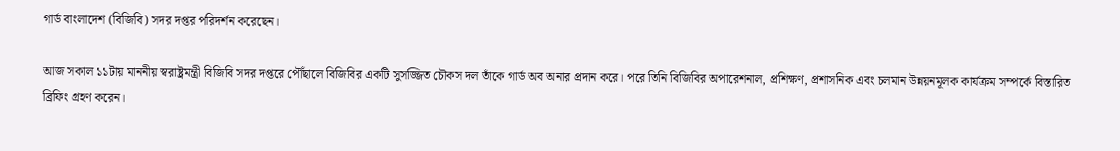গার্ড বাংলাদেশ (বিজিবি) সদর দপ্তর পরিদর্শন করেছেন।

আজ সকাল ১১টায় মাননীয় স্বরাষ্ট্রমন্ত্রী বিজিবি সদর দপ্তরে পৌঁছালে বিজিবির একটি সুসজ্জিত চৌকস দল তাঁকে গার্ড অব অনার প্রদান করে। পরে তিনি বিজিবির অপারেশনাল, প্রশিক্ষণ, প্রশাসনিক এবং চলমান উন্নয়নমূলক কার্যক্রম সম্পর্কে বিস্তারিত ব্রিফিং গ্রহণ করেন।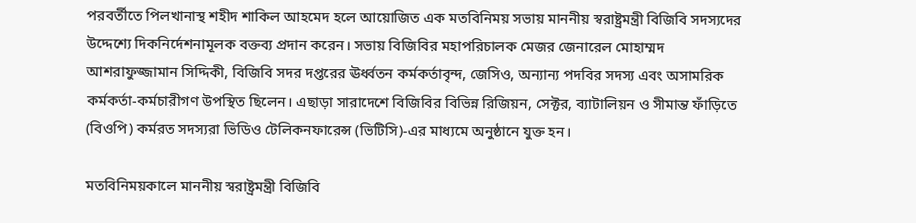পরবর্তীতে পিলখানাস্থ শহীদ শাকিল আহমেদ হলে আয়োজিত এক মতবিনিময় সভায় মাননীয় স্বরাষ্ট্রমন্ত্রী বিজিবি সদস্যদের উদ্দেশ্যে দিকনির্দেশনামূলক বক্তব্য প্রদান করেন। সভায় বিজিবির মহাপরিচালক মেজর জেনারেল মোহাম্মদ আশরাফুজ্জামান সিদ্দিকী, বিজিবি সদর দপ্তরের ঊর্ধ্বতন কর্মকর্তাবৃন্দ, জেসিও, অন্যান্য পদবির সদস্য এবং অসামরিক কর্মকর্তা-কর্মচারীগণ উপস্থিত ছিলেন। এছাড়া সারাদেশে বিজিবির বিভিন্ন রিজিয়ন, সেক্টর, ব্যাটালিয়ন ও সীমান্ত ফাঁড়িতে (বিওপি) কর্মরত সদস্যরা ভিডিও টেলিকনফারেন্স (ভিটিসি)-এর মাধ্যমে অনুষ্ঠানে যুক্ত হন।

মতবিনিময়কালে মাননীয় স্বরাষ্ট্রমন্ত্রী বিজিবি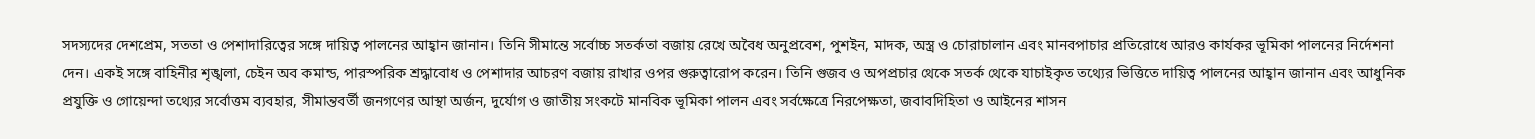সদস্যদের দেশপ্রেম, সততা ও পেশাদারিত্বের সঙ্গে দায়িত্ব পালনের আহ্বান জানান। তিনি সীমান্তে সর্বোচ্চ সতর্কতা বজায় রেখে অবৈধ অনুপ্রবেশ, পুশইন, মাদক, অস্ত্র ও চোরাচালান এবং মানবপাচার প্রতিরোধে আরও কার্যকর ভূমিকা পালনের নির্দেশনা দেন। একই সঙ্গে বাহিনীর শৃঙ্খলা, চেইন অব কমান্ড, পারস্পরিক শ্রদ্ধাবোধ ও পেশাদার আচরণ বজায় রাখার ওপর গুরুত্বারোপ করেন। তিনি গুজব ও অপপ্রচার থেকে সতর্ক থেকে যাচাইকৃত তথ্যের ভিত্তিতে দায়িত্ব পালনের আহ্বান জানান এবং আধুনিক প্রযুক্তি ও গোয়েন্দা তথ্যের সর্বোত্তম ব্যবহার, সীমান্তবর্তী জনগণের আস্থা অর্জন, দুর্যোগ ও জাতীয় সংকটে মানবিক ভূমিকা পালন এবং সর্বক্ষেত্রে নিরপেক্ষতা, জবাবদিহিতা ও আইনের শাসন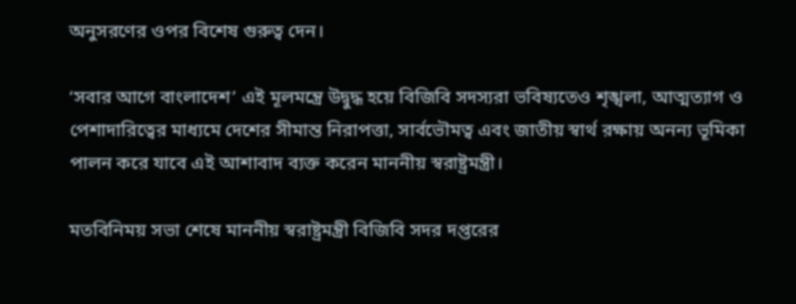অনুসরণের ওপর বিশেষ গুরুত্ব দেন।

‘সবার আগে বাংলাদেশ’ এই মূলমন্ত্রে উদ্বুদ্ধ হয়ে বিজিবি সদস্যরা ভবিষ্যতেও শৃঙ্খলা, আত্মত্যাগ ও পেশাদারিত্বের মাধ্যমে দেশের সীমান্ত নিরাপত্তা, সার্বভৌমত্ব এবং জাতীয় স্বার্থ রক্ষায় অনন্য ভূমিকা পালন করে যাবে এই আশাবাদ ব্যক্ত করেন মাননীয় স্বরাষ্ট্রমন্ত্রী।

মতবিনিময় সভা শেষে মাননীয় স্বরাষ্ট্রমন্ত্রী বিজিবি সদর দপ্তরের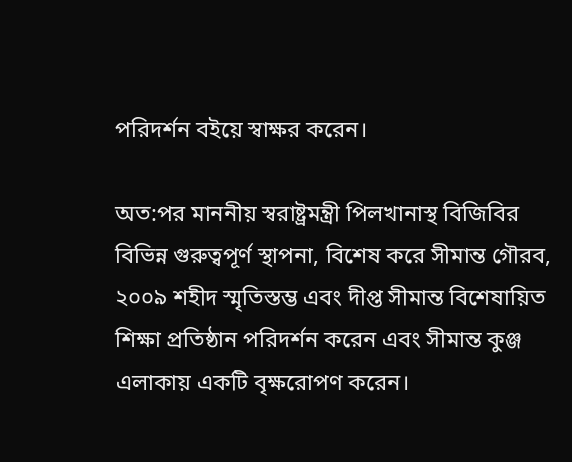পরিদর্শন বইয়ে স্বাক্ষর করেন।

অত:পর মাননীয় স্বরাষ্ট্রমন্ত্রী পিলখানাস্থ বিজিবির বিভিন্ন গুরুত্বপূর্ণ স্থাপনা, বিশেষ করে সীমান্ত গৌরব, ২০০৯ শহীদ স্মৃতিস্তম্ভ এবং দীপ্ত সীমান্ত বিশেষায়িত শিক্ষা প্রতিষ্ঠান পরিদর্শন করেন এবং সীমান্ত কুঞ্জ এলাকায় একটি বৃক্ষরোপণ করেন।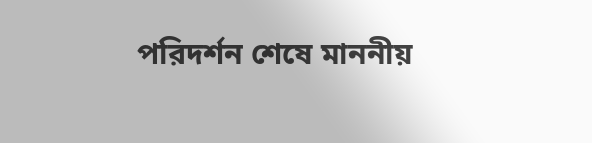পরিদর্শন শেষে মাননীয়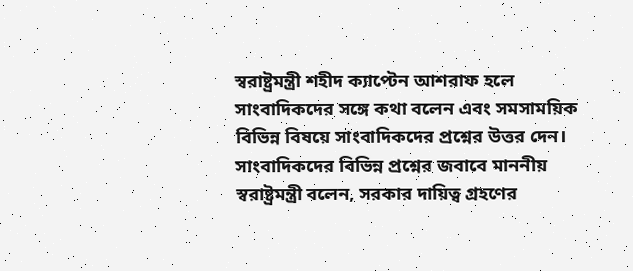স্বরাষ্ট্রমন্ত্রী শহীদ ক্যাপ্টেন আশরাফ হলে সাংবাদিকদের সঙ্গে কথা বলেন এবং সমসাময়িক বিভিন্ন বিষয়ে সাংবাদিকদের প্রশ্নের উত্তর দেন। সাংবাদিকদের বিভিন্ন প্রশ্নের জবাবে মাননীয় স্বরাষ্ট্রমন্ত্রী বলেন, সরকার দায়িত্ব গ্রহণের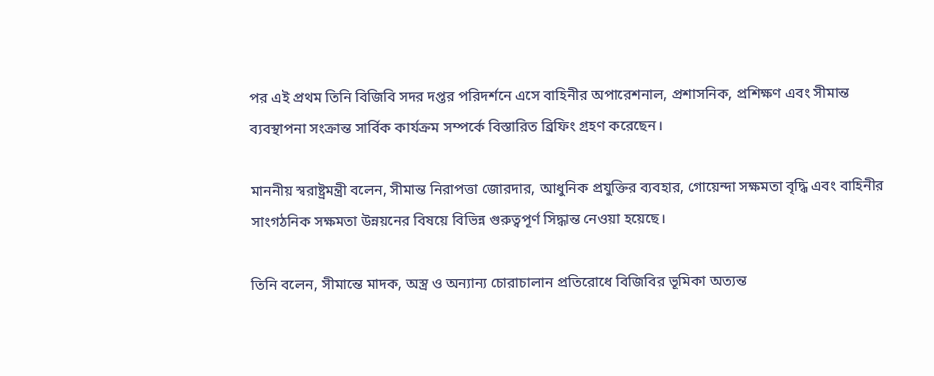পর এই প্রথম তিনি বিজিবি সদর দপ্তর পরিদর্শনে এসে বাহিনীর অপারেশনাল, প্রশাসনিক, প্রশিক্ষণ এবং সীমান্ত ব্যবস্থাপনা সংক্রান্ত সার্বিক কার্যক্রম সম্পর্কে বিস্তারিত ব্রিফিং গ্রহণ করেছেন।

মাননীয় স্বরাষ্ট্রমন্ত্রী বলেন, সীমান্ত নিরাপত্তা জোরদার, আধুনিক প্রযুক্তির ব্যবহার, গোয়েন্দা সক্ষমতা বৃদ্ধি এবং বাহিনীর সাংগঠনিক সক্ষমতা উন্নয়নের বিষয়ে বিভিন্ন গুরুত্বপূর্ণ সিদ্ধান্ত নেওয়া হয়েছে।

তিনি বলেন, সীমান্তে মাদক, অস্ত্র ও অন্যান্য চোরাচালান প্রতিরোধে বিজিবির ভূমিকা অত্যন্ত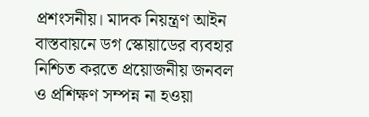প্রশংসনীয়। মাদক নিয়ন্ত্রণ আইন বাস্তবায়নে ডগ স্কোয়াডের ব্যবহার নিশ্চিত করতে প্রয়োজনীয় জনবল ও প্রশিক্ষণ সম্পন্ন না হওয়া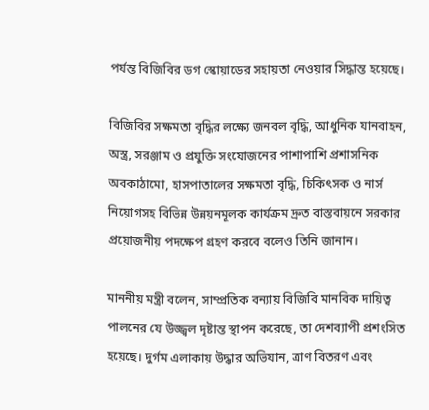পর্যন্ত বিজিবির ডগ স্কোয়াডের সহায়তা নেওয়ার সিদ্ধান্ত হয়েছে।

বিজিবির সক্ষমতা বৃদ্ধির লক্ষ্যে জনবল বৃদ্ধি, আধুনিক যানবাহন, অস্ত্র, সরঞ্জাম ও প্রযুক্তি সংযোজনের পাশাপাশি প্রশাসনিক অবকাঠামো, হাসপাতালের সক্ষমতা বৃদ্ধি, চিকিৎসক ও নার্স নিয়োগসহ বিভিন্ন উন্নয়নমূলক কার্যক্রম দ্রুত বাস্তবায়নে সরকার প্রয়োজনীয় পদক্ষেপ গ্রহণ করবে বলেও তিনি জানান।

মাননীয় মন্ত্রী বলেন, সাম্প্রতিক বন্যায় বিজিবি মানবিক দায়িত্ব পালনের যে উজ্জ্বল দৃষ্টান্ত স্থাপন করেছে, তা দেশব্যাপী প্রশংসিত হয়েছে। দুর্গম এলাকায় উদ্ধার অভিযান, ত্রাণ বিতরণ এবং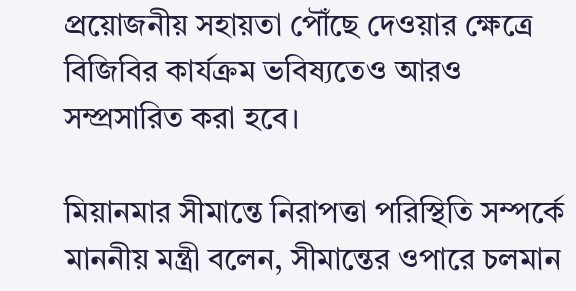প্রয়োজনীয় সহায়তা পৌঁছে দেওয়ার ক্ষেত্রে বিজিবির কার্যক্রম ভবিষ্যতেও আরও সম্প্রসারিত করা হবে।

মিয়ানমার সীমান্তে নিরাপত্তা পরিস্থিতি সম্পর্কে মাননীয় মন্ত্রী বলেন, সীমান্তের ওপারে চলমান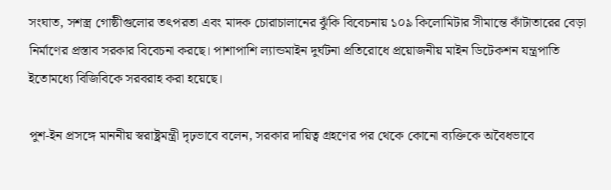সংঘাত, সশস্ত্র গোষ্ঠীগুলোর তৎপরতা এবং মাদক চোরাচালানের ঝুঁকি বিবেচনায় ১০৯ কিলোমিটার সীমান্তে কাঁটাতারের বেড়া নির্মাণের প্রস্তাব সরকার বিবেচনা করছে। পাশাপাশি ল্যান্ডমাইন দুর্ঘটনা প্রতিরোধে প্রয়োজনীয় মাইন ডিটেকশন যন্ত্রপাতি ইতোমধ্যে বিজিবিকে সরবরাহ করা হয়েছে।

পুশ-ইন প্রসঙ্গে মাননীয় স্বরাষ্ট্রমন্ত্রী দৃঢ়ভাবে বলেন, সরকার দায়িত্ব গ্রহণের পর থেকে কোনো ব্যক্তিকে অবৈধভাবে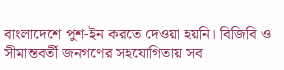বাংলাদেশে পুশ-ইন করতে দেওয়া হয়নি। বিজিবি ও সীমান্তবর্তী জনগণের সহযোগিতায় সব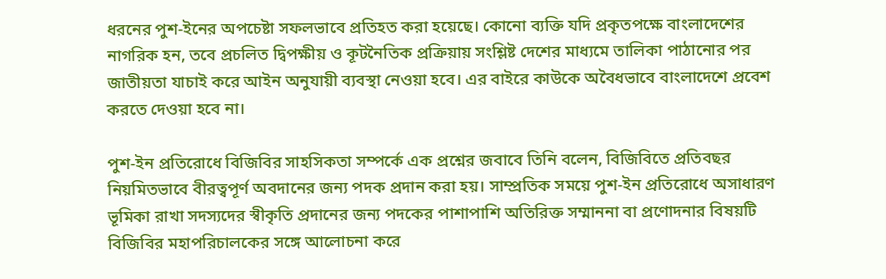ধরনের পুশ-ইনের অপচেষ্টা সফলভাবে প্রতিহত করা হয়েছে। কোনো ব্যক্তি যদি প্রকৃতপক্ষে বাংলাদেশের নাগরিক হন, তবে প্রচলিত দ্বিপক্ষীয় ও কূটনৈতিক প্রক্রিয়ায় সংশ্লিষ্ট দেশের মাধ্যমে তালিকা পাঠানোর পর জাতীয়তা যাচাই করে আইন অনুযায়ী ব্যবস্থা নেওয়া হবে। এর বাইরে কাউকে অবৈধভাবে বাংলাদেশে প্রবেশ করতে দেওয়া হবে না।

পুশ-ইন প্রতিরোধে বিজিবির সাহসিকতা সম্পর্কে এক প্রশ্নের জবাবে তিনি বলেন, বিজিবিতে প্রতিবছর নিয়মিতভাবে বীরত্বপূর্ণ অবদানের জন্য পদক প্রদান করা হয়। সাম্প্রতিক সময়ে পুশ-ইন প্রতিরোধে অসাধারণ ভূমিকা রাখা সদস্যদের স্বীকৃতি প্রদানের জন্য পদকের পাশাপাশি অতিরিক্ত সম্মাননা বা প্রণোদনার বিষয়টি বিজিবির মহাপরিচালকের সঙ্গে আলোচনা করে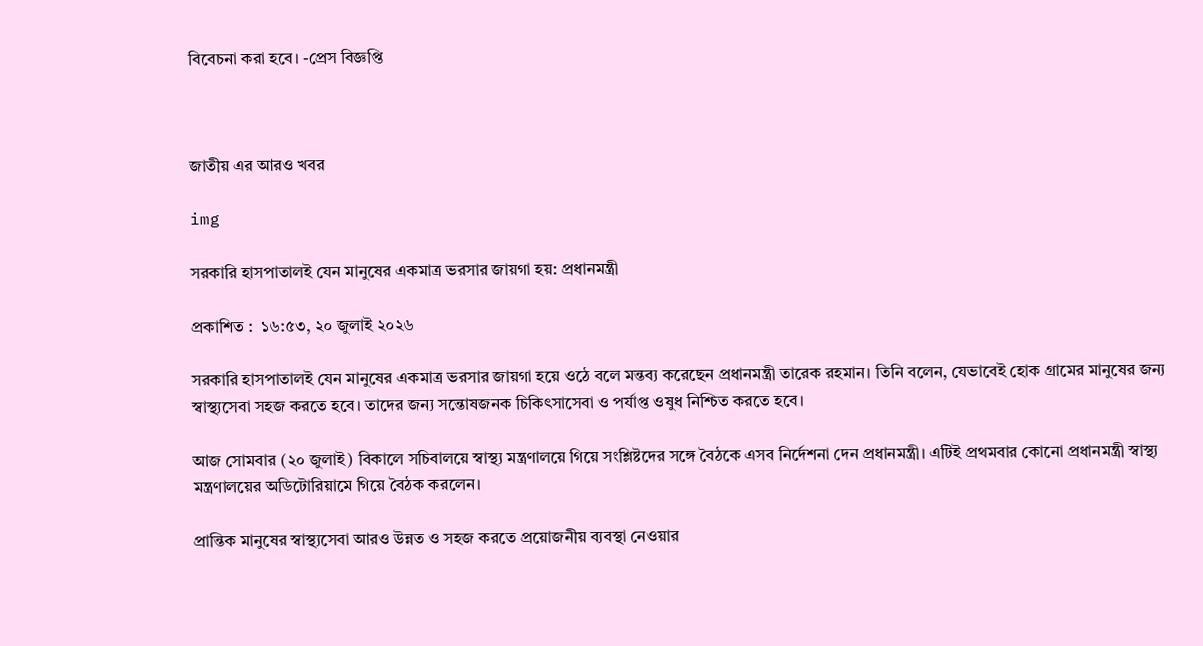বিবেচনা করা হবে। -প্রেস বিজ্ঞপ্তি



জাতীয় এর আরও খবর

img

সরকারি হাসপাতালই যেন মানুষের একমাত্র ভরসার জায়গা হয়: প্রধানমন্ত্রী

প্রকাশিত :  ১৬:৫৩, ২০ জুলাই ২০২৬

সরকারি হাসপাতালই যেন মানুষের একমাত্র ভরসার জায়গা হয়ে ওঠে বলে মন্তব্য করেছেন প্রধানমন্ত্রী তারেক রহমান। তিনি বলেন, যেভাবেই হোক গ্রামের মানুষের জন্য স্বাস্থ্যসেবা সহজ করতে হবে। তাদের জন্য সন্তোষজনক চিকিৎসাসেবা ও পর্যাপ্ত ওষুধ নিশ্চিত করতে হবে।

আজ সোমবার (২০ জুলাই) বিকালে সচিবালয়ে স্বাস্থ্য মন্ত্রণালয়ে গিয়ে সংশ্লিষ্টদের সঙ্গে বৈঠকে এসব নির্দেশনা দেন প্রধানমন্ত্রী। এটিই প্রথমবার কোনো প্রধানমন্ত্রী স্বাস্থ্য মন্ত্রণালয়ের অডিটোরিয়ামে গিয়ে বৈঠক করলেন।

প্রান্তিক মানুষের স্বাস্থ্যসেবা আরও উন্নত ও সহজ করতে প্রয়োজনীয় ব্যবস্থা নেওয়ার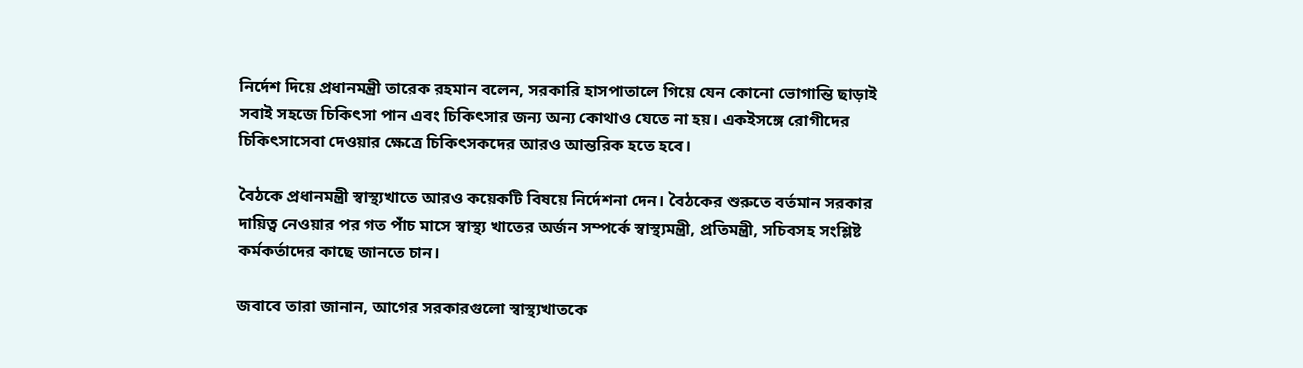নির্দেশ দিয়ে প্রধানমন্ত্রী তারেক রহমান বলেন, সরকারি হাসপাতালে গিয়ে যেন কোনো ভোগান্তি ছাড়াই সবাই সহজে চিকিৎসা পান এবং চিকিৎসার জন্য অন্য কোথাও যেতে না হয়। একইসঙ্গে রোগীদের চিকিৎসাসেবা দেওয়ার ক্ষেত্রে চিকিৎসকদের আরও আন্তরিক হতে হবে।

বৈঠকে প্রধানমন্ত্রী স্বাস্থ্যখাতে আরও কয়েকটি বিষয়ে নির্দেশনা দেন। বৈঠকের শুরুতে বর্তমান সরকার দায়িত্ব নেওয়ার পর গত পাঁচ মাসে স্বাস্থ্য খাতের অর্জন সম্পর্কে স্বাস্থ্যমন্ত্রী, প্রতিমন্ত্রী, সচিবসহ সংশ্লিষ্ট কর্মকর্তাদের কাছে জানতে চান।

জবাবে তারা জানান, আগের সরকারগুলো স্বাস্থ্যখাতকে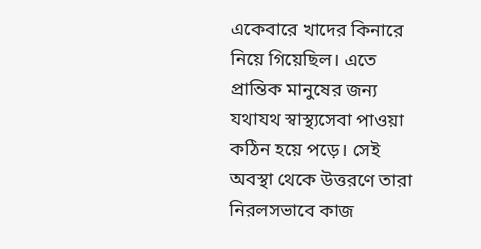একেবারে খাদের কিনারে নিয়ে গিয়েছিল। এতে প্রান্তিক মানুষের জন্য যথাযথ স্বাস্থ্যসেবা পাওয়া কঠিন হয়ে পড়ে। সেই অবস্থা থেকে উত্তরণে তারা নিরলসভাবে কাজ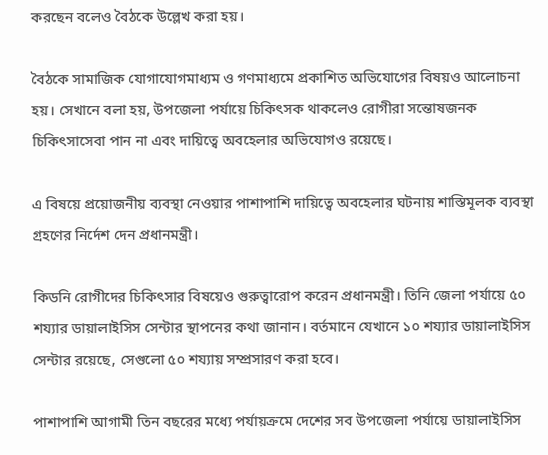করছেন বলেও বৈঠকে উল্লেখ করা হয়।

বৈঠকে সামাজিক যোগাযোগমাধ্যম ও গণমাধ্যমে প্রকাশিত অভিযোগের বিষয়ও আলোচনা হয়। সেখানে বলা হয়, উপজেলা পর্যায়ে চিকিৎসক থাকলেও রোগীরা সন্তোষজনক চিকিৎসাসেবা পান না এবং দায়িত্বে অবহেলার অভিযোগও রয়েছে।

এ বিষয়ে প্রয়োজনীয় ব্যবস্থা নেওয়ার পাশাপাশি দায়িত্বে অবহেলার ঘটনায় শাস্তিমূলক ব্যবস্থা গ্রহণের নির্দেশ দেন প্রধানমন্ত্রী।

কিডনি রোগীদের চিকিৎসার বিষয়েও গুরুত্বারোপ করেন প্রধানমন্ত্রী। তিনি জেলা পর্যায়ে ৫০ শয্যার ডায়ালাইসিস সেন্টার স্থাপনের কথা জানান। বর্তমানে যেখানে ১০ শয্যার ডায়ালাইসিস সেন্টার রয়েছে, সেগুলো ৫০ শয্যায় সম্প্রসারণ করা হবে।

পাশাপাশি আগামী তিন বছরের মধ্যে পর্যায়ক্রমে দেশের সব উপজেলা পর্যায়ে ডায়ালাইসিস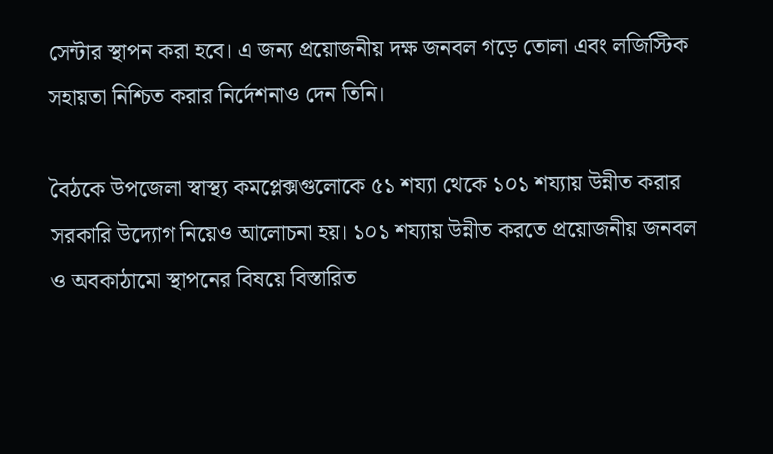সেন্টার স্থাপন করা হবে। এ জন্য প্রয়োজনীয় দক্ষ জনবল গড়ে তোলা এবং লজিস্টিক সহায়তা নিশ্চিত করার নির্দেশনাও দেন তিনি।

বৈঠকে উপজেলা স্বাস্থ্য কমপ্লেক্সগুলোকে ৫১ শয্যা থেকে ১০১ শয্যায় উন্নীত করার সরকারি উদ্যোগ নিয়েও আলোচনা হয়। ১০১ শয্যায় উন্নীত করতে প্রয়োজনীয় জনবল ও অবকাঠামো স্থাপনের বিষয়ে বিস্তারিত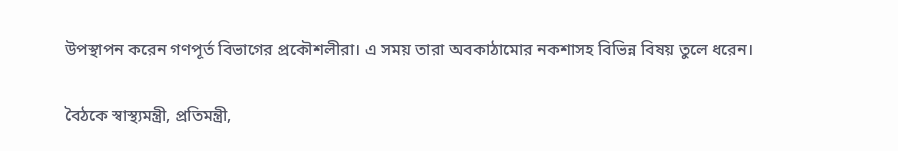উপস্থাপন করেন গণপূর্ত বিভাগের প্রকৌশলীরা। এ সময় তারা অবকাঠামোর নকশাসহ বিভিন্ন বিষয় তুলে ধরেন।

বৈঠকে স্বাস্থ্যমন্ত্রী, প্রতিমন্ত্রী,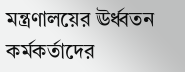মন্ত্রণালয়ের ঊর্ধ্বতন কর্মকর্তাদের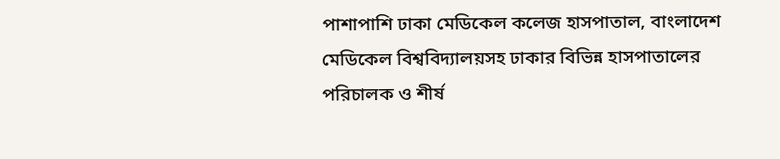পাশাপাশি ঢাকা মেডিকেল কলেজ হাসপাতাল, বাংলাদেশ মেডিকেল বিশ্ববিদ্যালয়সহ ঢাকার বিভিন্ন হাসপাতালের পরিচালক ও শীর্ষ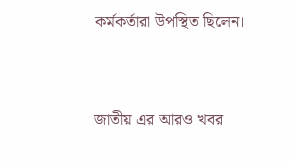কর্মকর্তারা উপস্থিত ছিলেন।


জাতীয় এর আরও খবর